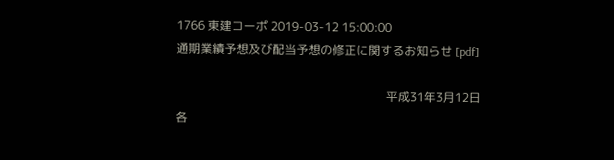1766 東建コーポ 2019-03-12 15:00:00
通期業績予想及び配当予想の修正に関するお知らせ [pdf]

                                                                      平成31年3月12日
各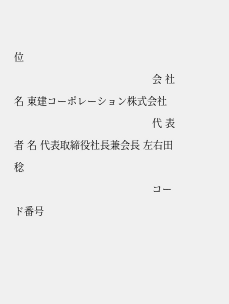位
                                              会 社 名 東建コーポレーション株式会社
                                              代 表 者 名 代表取締役社長兼会長 左右田 稔
                                              コード番号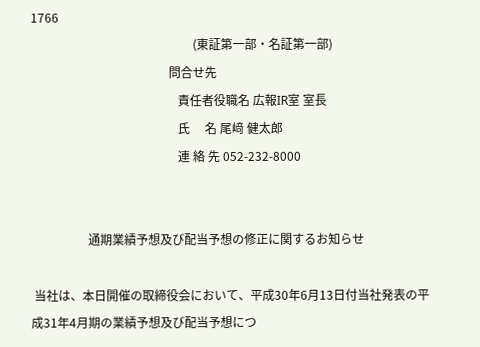1766
                                                      (東証第一部・名証第一部)
                                              問合せ先
                                                 責任者役職名 広報IR室 室長
                                                 氏     名 尾﨑 健太郎
                                                 連 絡 先 052-232-8000


                   通期業績予想及び配当予想の修正に関するお知らせ

 当社は、本日開催の取締役会において、平成30年6月13日付当社発表の平成31年4月期の業績予想及び配当予想につ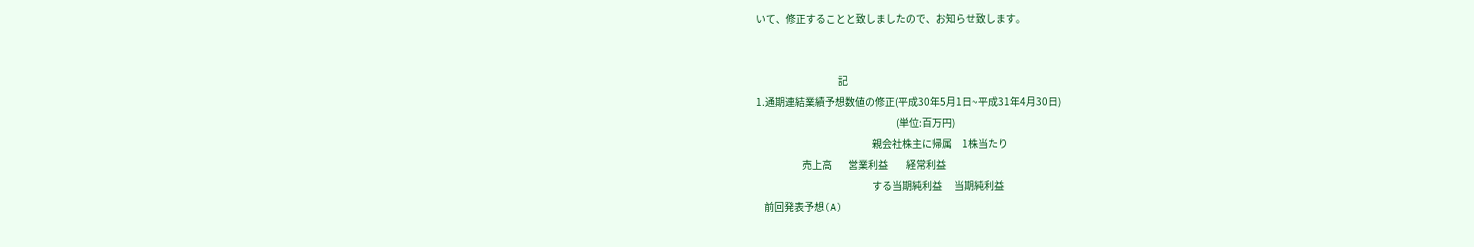いて、修正することと致しましたので、お知らせ致します。


                                         記
1.通期連結業績予想数値の修正(平成30年5月1日~平成31年4月30日)
                                                                      (単位:百万円)
                                                          親会社株主に帰属     1株当たり
                       売上高        営業利益         経常利益
                                                          する当期純利益      当期純利益
    前回発表予想(A)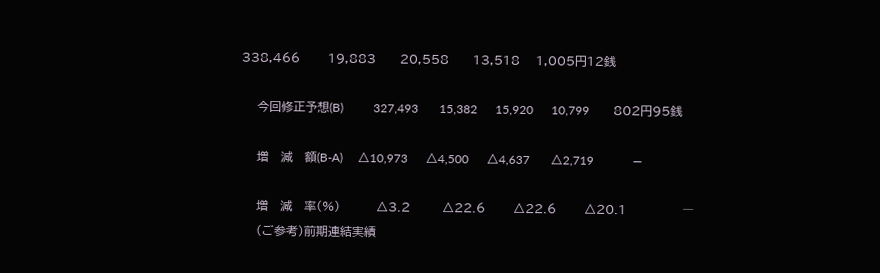338,466       19,883      20,558      13,518    1,005円12銭

    今回修正予想(B)          327,493       15,382      15,920      10,799        802円95銭

    増   減   額(B-A)     △10,973      △4,500      △4,637       △2,719             ―

    増   減   率(%)         △3.2        △22.6       △22.6       △20.1              ―
    (ご参考)前期連結実績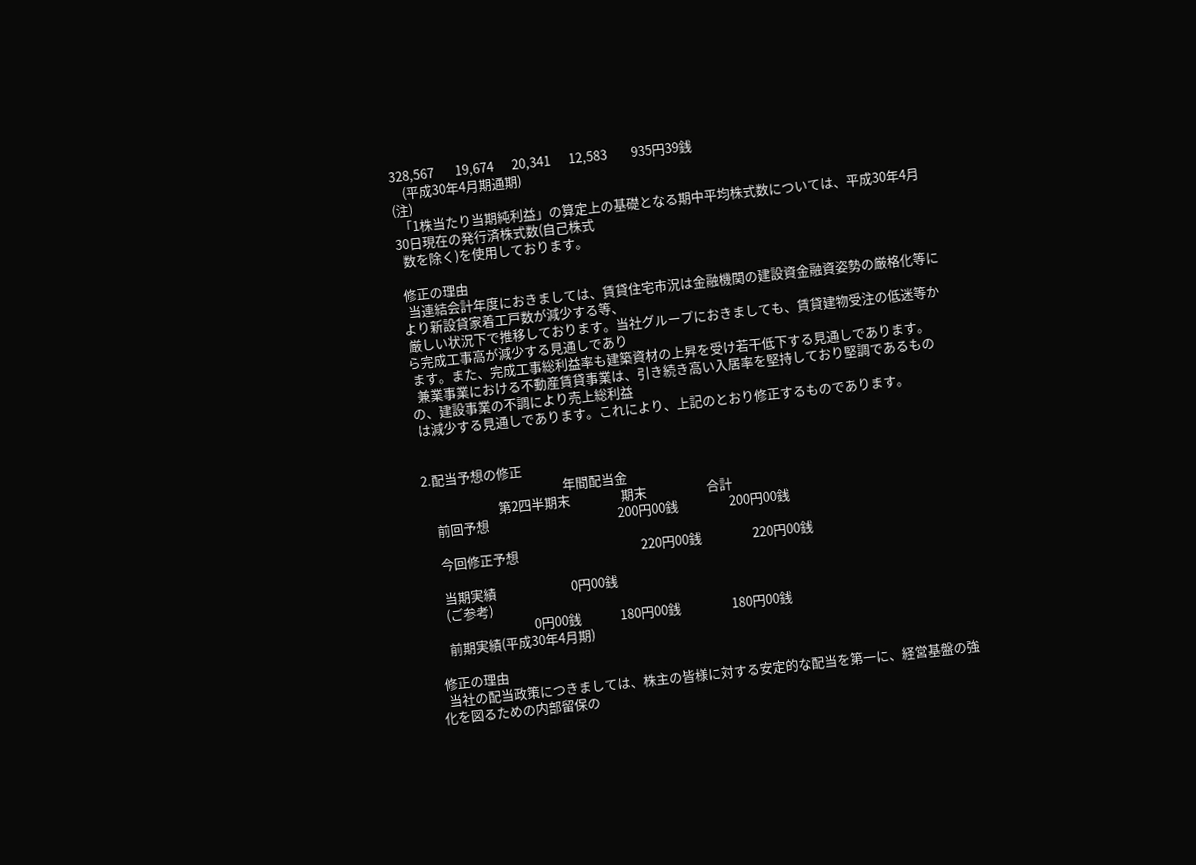328,567       19,674      20,341      12,583        935円39銭
    (平成30年4月期通期)
(注)
  「1株当たり当期純利益」の算定上の基礎となる期中平均株式数については、平成30年4月30日現在の発行済株式数(自己株式
  数を除く)を使用しております。

 修正の理由
  当連結会計年度におきましては、賃貸住宅市況は金融機関の建設資金融資姿勢の厳格化等により新設貸家着工戸数が減少する等、
 厳しい状況下で推移しております。当社グループにおきましても、賃貸建物受注の低迷等から完成工事高が減少する見通しであり
 ます。また、完成工事総利益率も建築資材の上昇を受け若干低下する見通しであります。
  兼業事業における不動産賃貸事業は、引き続き高い入居率を堅持しており堅調であるものの、建設事業の不調により売上総利益
 は減少する見通しであります。これにより、上記のとおり修正するものであります。


2.配当予想の修正
                                               年間配当金
                         第2四半期末                 期末                    合計
    前回予想                                           200円00銭                 200円00銭

    今回修正予想                                         220円00銭                 220円00銭

    当期実績                         0円00銭
    (ご参考)
                                 0円00銭             180円00銭                 180円00銭
    前期実績(平成30年4月期)

 修正の理由
  当社の配当政策につきましては、株主の皆様に対する安定的な配当を第一に、経営基盤の強化を図るための内部留保の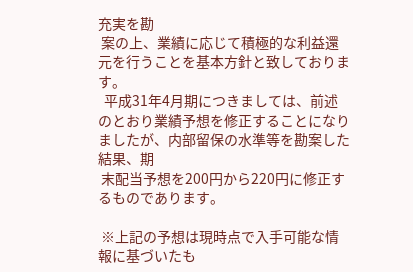充実を勘
 案の上、業績に応じて積極的な利益還元を行うことを基本方針と致しております。
  平成31年4月期につきましては、前述のとおり業績予想を修正することになりましたが、内部留保の水準等を勘案した結果、期
 末配当予想を200円から220円に修正するものであります。

 ※上記の予想は現時点で入手可能な情報に基づいたも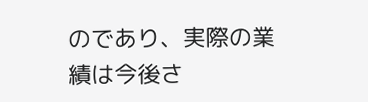のであり、実際の業績は今後さ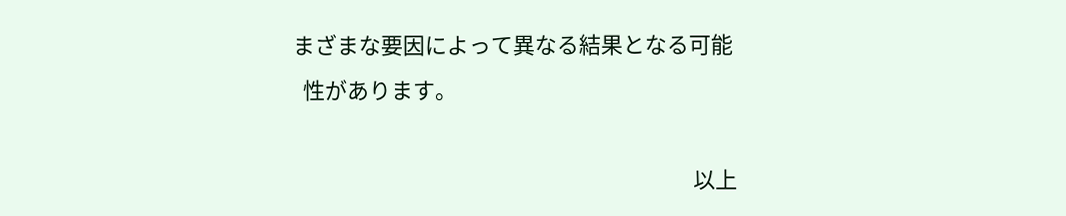まざまな要因によって異なる結果となる可能
  性があります。

                                                                                以上